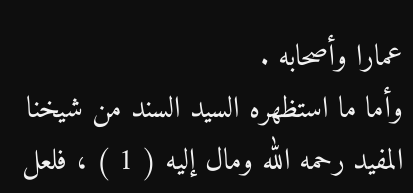عمارا وأصحابه .
وأما ما استظهره السيد السند من شيخنا المفيد رحمه الله ومال إليه ( 1 ) ، فلعل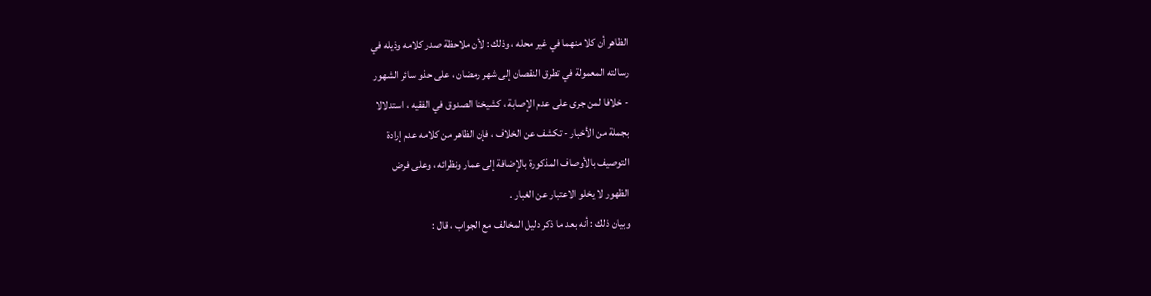الظاهر أن كلا منهما في غير محله ، وذلك : لأن ملاحظة صدر كلامه وذيله في
رسالته المعمولة في تطرق النقصان إلى شهر رمضان ، على حذو سائر الشهور
- خلافا لمن جرى على عدم الإصابة ، كشيخنا الصدوق في الفقيه ، استدلالا
بجملة من الأخبار - تكشف عن الخلاف ، فإن الظاهر من كلامه عدم إرادة
التوصيف بالأوصاف المذكورة بالإضافة إلى عمار ونظرائه ، وعلى فرض
الظهور لا يخلو الاعتبار عن الغبار .
وبيان ذلك : أنه بعد ما ذكر دليل المخالف مع الجواب ، قال :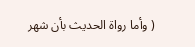( وأما رواة الحديث بأن شهر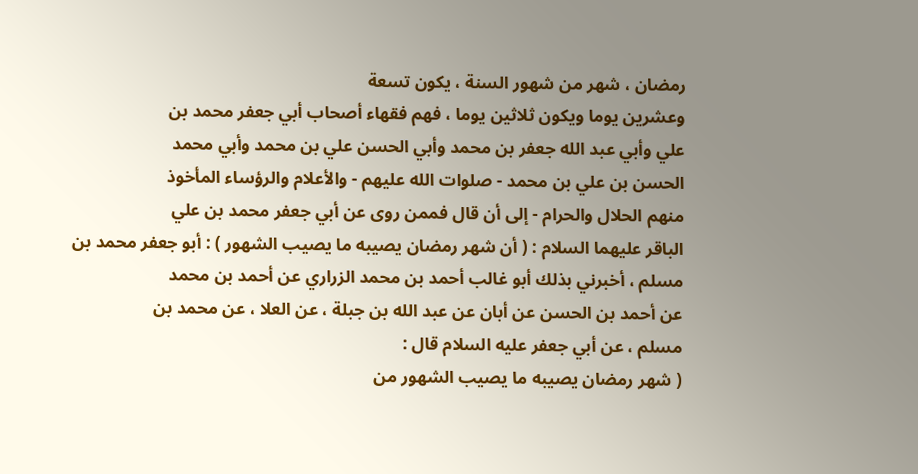رمضان ، شهر من شهور السنة ، يكون تسعة
وعشرين يوما ويكون ثلاثين يوما ، فهم فقهاء أصحاب أبي جعفر محمد بن
علي وأبي عبد الله جعفر بن محمد وأبي الحسن علي بن محمد وأبي محمد
الحسن بن علي بن محمد - صلوات الله عليهم - والأعلام والرؤساء المأخوذ
منهم الحلال والحرام - إلى أن قال فممن روى عن أبي جعفر محمد بن علي
الباقر عليهما السلام : ( أن شهر رمضان يصيبه ما يصيب الشهور ) : أبو جعفر محمد بن
مسلم ، أخبرني بذلك أبو غالب أحمد بن محمد الزراري عن أحمد بن محمد
عن أحمد بن الحسن عن أبان عن عبد الله بن جبلة ، عن العلا ، عن محمد بن
مسلم ، عن أبي جعفر عليه السلام قال :
( شهر رمضان يصيبه ما يصيب الشهور من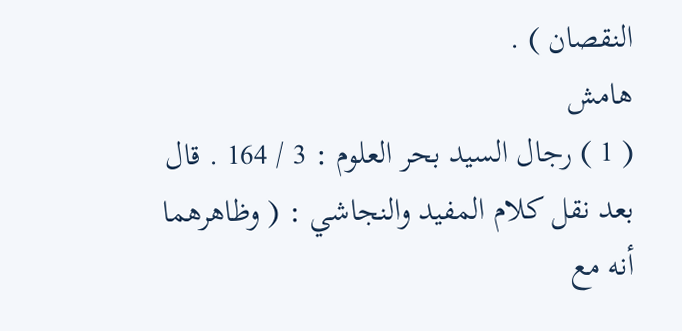النقصان ) .
هامش
( 1 ) رجال السيد بحر العلوم : 3 / 164 . قال بعد نقل كلام المفيد والنجاشي : ( وظاهرهما
أنه مع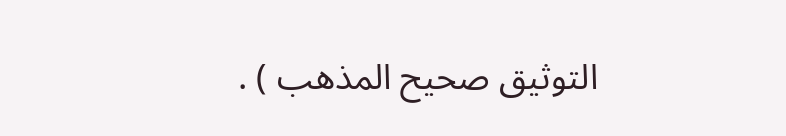التوثيق صحيح المذهب ) .